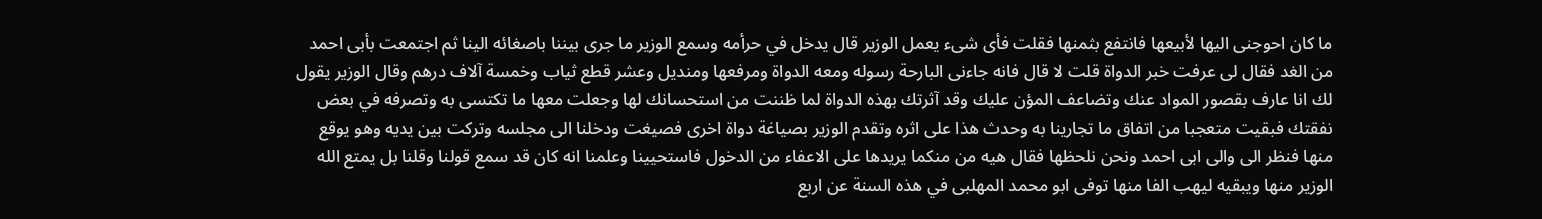ما كان احوجنى اليها لأبيعها فانتفع بثمنها فقلت فأى شىء يعمل الوزير قال يدخل في حرأمه وسمع الوزير ما جرى بيننا باصغائه الينا ثم اجتمعت بأبى احمد من الغد فقال لى عرفت خبر الدواة قلت لا قال فانه جاءنى البارحة رسوله ومعه الدواة ومرفعها ومنديل وعشر قطع ثياب وخمسة آلاف درهم وقال الوزير يقول لك انا عارف بقصور المواد عنك وتضاعف المؤن عليك وقد آثرتك بهذه الدواة لما ظننت من استحسانك لها وجعلت معها ما تكتسى به وتصرفه في بعض نفقتك فبقيت متعجبا من اتفاق ما تجارينا به وحدث هذا على اثره وتقدم الوزير بصياغة دواة اخرى فصيغت ودخلنا الى مجلسه وتركت بين يديه وهو يوقع منها فنظر الى والى ابى احمد ونحن نلحظها فقال هيه من منكما يريدها على الاعفاء من الدخول فاستحيينا وعلمنا انه كان قد سمع قولنا وقلنا بل يمتع الله الوزير منها ويبقيه ليهب الفا منها توفى ابو محمد المهلبى في هذه السنة عن اربع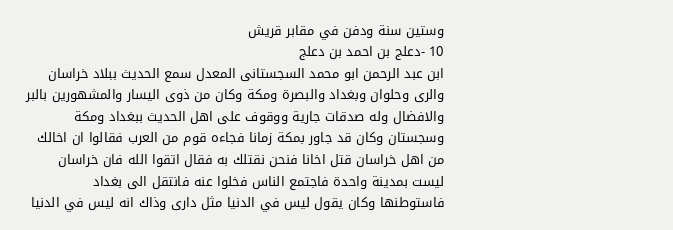وستين سنة ودفن في مقابر قريش
10 -دعلج بن احمد بن دعلج
ابن عبد الرحمن ابو محمد السجستانى المعدل سمع الحديث ببلاد خراسان والرى وحلوان وبغداد والبصرة ومكة وكان من ذوى اليسار والمشهورين بالبر والافضال وله صدقات جارية ووقوف على اهل الحديث ببغداد ومكة وسجستان وكان قد جاور بمكة زمانا فجاءه قوم من العرب فقالوا ان اخالك من اهل خراسان قتل اخانا فنحن نقتلك به فقال اتقوا الله فان خراسان ليست بمدينة واحدة فاجتمع الناس فخلوا عنه فانتقل الى بغداد فاستوطنها وكان يقول ليس في الدنيا مثل دارى وذاك انه ليس في الدنيا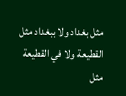مثل بغداد ولا ببغداد مثل القطيعة ولا في القطيعة مثل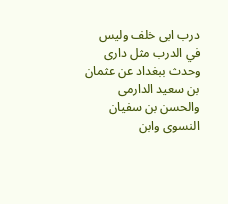درب ابى خلف وليس في الدرب مثل دارى وحدث ببغداد عن عثمان بن سعيد الدارمى والحسن بن سفيان النسوى وابن